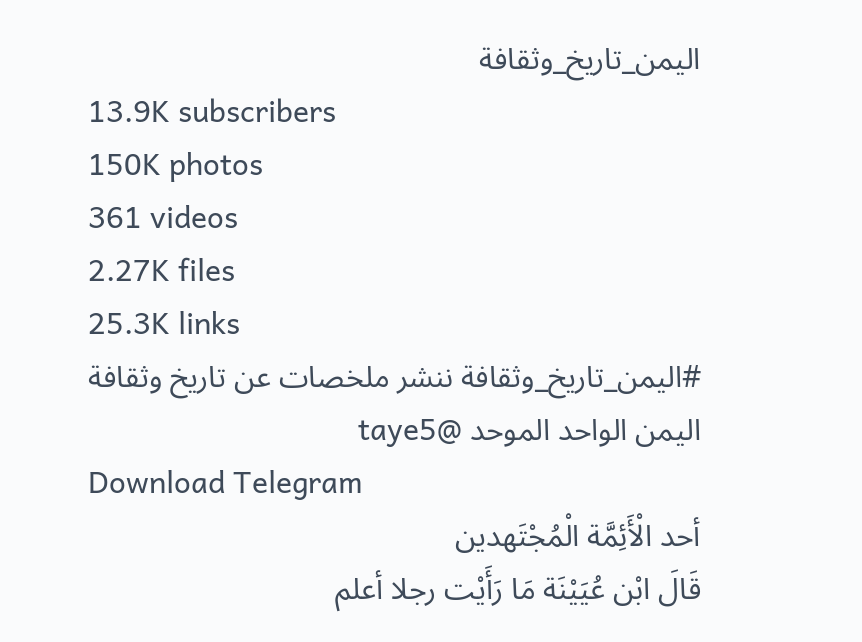اليمن_تاريخ_وثقافة
13.9K subscribers
150K photos
361 videos
2.27K files
25.3K links
#اليمن_تاريخ_وثقافة ننشر ملخصات عن تاريخ وثقافة اليمن الواحد الموحد @taye5
Download Telegram
أحد الْأَئِمَّة الْمُجْتَهدين
قَالَ ابْن عُيَيْنَة مَا رَأَيْت رجلا أعلم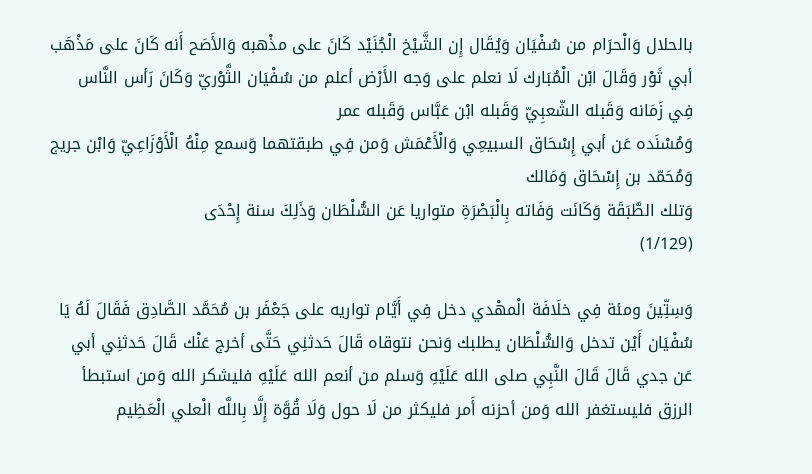بالحلال وَالْحرَام من سُفْيَان وَيُقَال إِن الشَّيْخ الْجُنَيْد كَانَ على مذْهبه وَالأَصَح أَنه كَانَ على مَذْهَب أبي ثَوْر وَقَالَ ابْن الْمُبَارك لَا نعلم على وَجه الأَرْض أعلم من سُفْيَان الثَّوْريّ وَكَانَ رَأس النَّاس فِي زَمَانه وَقَبله الشّعبِيّ وَقَبله ابْن عَبَّاس وَقَبله عمر
وَمُسْنَده عَن أبي إِسْحَاق السبيعِي وَالْأَعْمَش وَمن فِي طبقتهما وَسمع مِنْهُ الْأَوْزَاعِيّ وَابْن جريج وَمُحَمّد بن إِسْحَاق وَمَالك
وَتلك الطَّبَقَة وَكَانَت وَفَاته بِالْبَصْرَةِ متواريا عَن السُّلْطَان وَذَلِكَ سنة إِحْدَى
(1/129)

وَسِتِّينَ ومئة فِي خلَافَة الْمهْدي دخل فِي أَيَّام تواريه على جَعْفَر بن مُحَمَّد الصَّادِق فَقَالَ لَهُ يَا سُفْيَان أَيْن تدخل وَالسُّلْطَان يطلبك وَنحن نتوقاه قَالَ حَدثنِي حَتَّى أخرج عَنْك قَالَ حَدثنِي أبي عَن جدي قَالَ قَالَ النَّبِي صلى الله عَلَيْهِ وَسلم من أنعم الله عَلَيْهِ فليشكر الله وَمن استبطأ الرزق فليستغفر الله وَمن أحزنه أَمر فليكثر من لَا حول وَلَا قُوَّة إِلَّا بِاللَّه الْعلي الْعَظِيم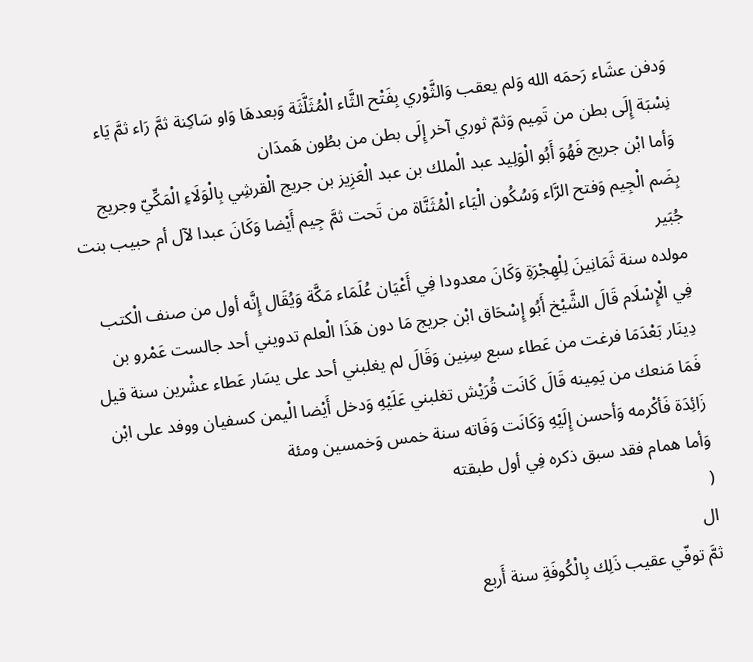وَدفن عشَاء رَحمَه الله وَلم يعقب وَالثَّوْري بِفَتْح الثَّاء الْمُثَلَّثَة وَبعدهَا وَاو سَاكِنة ثمَّ رَاء ثمَّ يَاء نِسْبَة إِلَى بطن من تَمِيم وَثمّ ثوري آخر إِلَى بطن من بطُون هَمدَان
وَأما ابْن جريج فَهُوَ أَبُو الْوَلِيد عبد الْملك بن عبد الْعَزِيز بن جريج الْقرشِي بِالْوَلَاءِ الْمَكِّيّ وجريج بِضَم الْجِيم وَفتح الرَّاء وَسُكُون الْيَاء الْمُثَنَّاة من تَحت ثمَّ جِيم أَيْضا وَكَانَ عبدا لآل أم حبيب بنت جُبَير
مولده سنة ثَمَانِينَ لِلْهِجْرَةِ وَكَانَ معدودا فِي أَعْيَان عُلَمَاء مَكَّة وَيُقَال إِنَّه أول من صنف الْكتب فِي الْإِسْلَام قَالَ الشَّيْخ أَبُو إِسْحَاق ابْن جريج مَا دون هَذَا الْعلم تدويني أحد جالست عَمْرو بن دِينَار بَعْدَمَا فرغت من عَطاء سبع سِنِين وَقَالَ لم يغلبني أحد على يسَار عَطاء عشْرين سنة قيل فَمَا مَنعك من يَمِينه قَالَ كَانَت قُرَيْش تغلبني عَلَيْهِ وَدخل أَيْضا الْيمن كسفيان ووفد على ابْن زَائِدَة فَأكْرمه وَأحسن إِلَيْهِ وَكَانَت وَفَاته سنة خمس وَخمسين ومئة
وَأما همام فقد سبق ذكره فِي أول طبقته
(
ال
ثمَّ توفّي عقيب ذَلِك بِالْكُوفَةِ سنة أَربع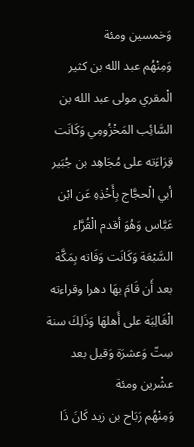وَخمسين ومئة
وَمِنْهُم عبد الله بن كثير الْمقري مولى عبد الله بن السَّائِب المَخْزُومِي وَكَانَت قِرَاءَته على مُجَاهِد بن جُبَير أبي الْحجَّاج بِأَخْذِهِ عَن ابْن عَبَّاس وَهُوَ أقدم الْقُرَّاء السَّبْعَة وَكَانَت وَفَاته بِمَكَّة بعد أَن قَامَ بهَا دهرا وقراءته الْغَالِبَة على أَهلهَا وَذَلِكَ سنة سِتّ وَعشرَة وَقيل بعد عشْرين ومئة
وَمِنْهُم رَبَاح بن زيد كَانَ ذَا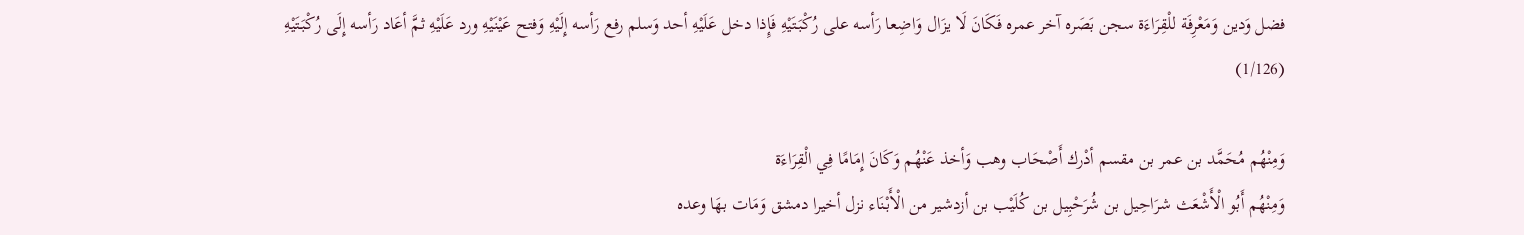فضل وَدين وَمَعْرِفَة للْقِرَاءَة سجن بَصَره آخر عمره فَكَانَ لَا يزَال وَاضِعا رَأسه على رُكْبَتَيْهِ فَإِذا دخل عَلَيْهِ أحد وَسلم رفع رَأسه إِلَيْهِ وَفتح عَيْنَيْهِ ورد عَلَيْهِ ثمَّ أعَاد رَأسه إِلَى رُكْبَتَيْهِ
(1/126)

وَمِنْهُم مُحَمَّد بن عمر بن مقسم أدْرك أَصْحَاب وهب وَأخذ عَنْهُم وَكَانَ إِمَامًا فِي الْقِرَاءَة
وَمِنْهُم أَبُو الْأَشْعَث شرَاحِيل بن شُرَحْبِيل بن كُلَيْب بن أزدشير من الْأَبْنَاء نزل أخيرا دمشق وَمَات بهَا وعده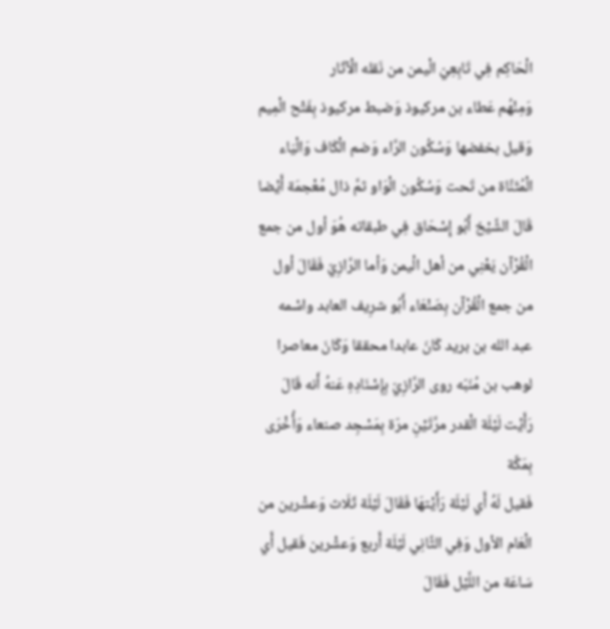الْحَاكِم فِي تَابِعِيّ الْيمن من نَقله الْآثَار
وَمِنْهُم عَطاء بن مركيوذ وَضبط مركيوذ بِفَتْح الْمِيم وَقيل بخفضها وَسُكُون الرَّاء وَضم الْكَاف وَالْيَاء الْمُثَنَّاة من تَحت وَسُكُون الْوَاو ثمَّ ذال مُعْجمَة أَيْضا
قَالَ الشَّيْخ أَبُو إِسْحَاق فِي طبقاته هُوَ أول من جمع الْقُرْآن يَعْنِي من أهل الْيمن وَأما الرَّازِيّ فَقَالَ أول من جمع الْقُرْآن بِصَنْعَاء أَبُو شرِيف العابد واسْمه عبد الله بن بريد كَانَ عابدا محققا وَكَانَ معاصرا لوهب بن مُنَبّه روى الرَّازِيّ بِإِسْنَادِهِ عَنهُ أَنه قَالَ رَأَيْت لَيْلَة الْقدر مرَّتَيْنِ مرّة بِمَسْجِد صنعاء وَأُخْرَى بِمَكَّة
فَقيل لَهُ أَي لَيْلَة رَأَيْتهَا فَقَالَ لَيْلَة ثَلَاث وَعشْرين من الْعَام الأول وَفِي الثَّانِي لَيْلَة أَربع وَعشْرين فَقيل أَي سَاعَة من اللَّيْل فَقَالَ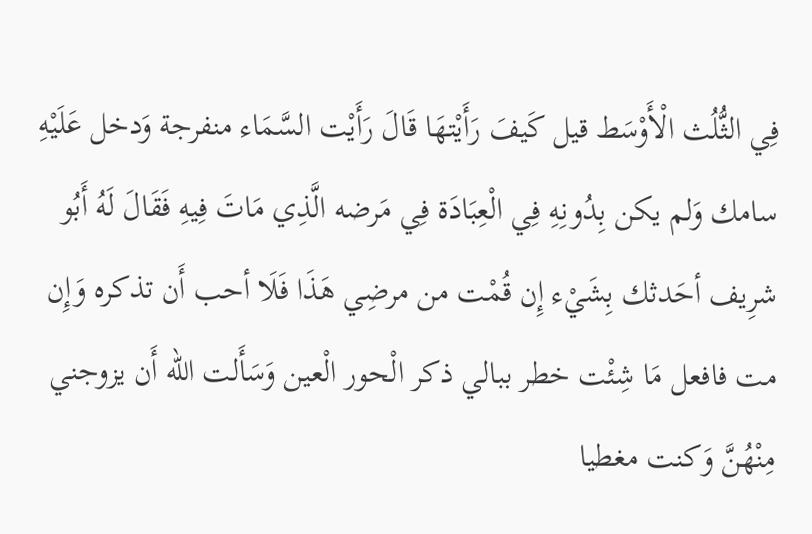فِي الثُّلُث الْأَوْسَط قيل كَيفَ رَأَيْتهَا قَالَ رَأَيْت السَّمَاء منفرجة وَدخل عَلَيْهِ سامك وَلم يكن بِدُونِهِ فِي الْعِبَادَة فِي مَرضه الَّذِي مَاتَ فِيهِ فَقَالَ لَهُ أَبُو شرِيف أحَدثك بِشَيْء إِن قُمْت من مرضِي هَذَا فَلَا أحب أَن تذكره وَإِن مت فافعل مَا شِئْت خطر ببالي ذكر الْحور الْعين وَسَأَلت الله أَن يزوجني مِنْهُنَّ وَكنت مغطيا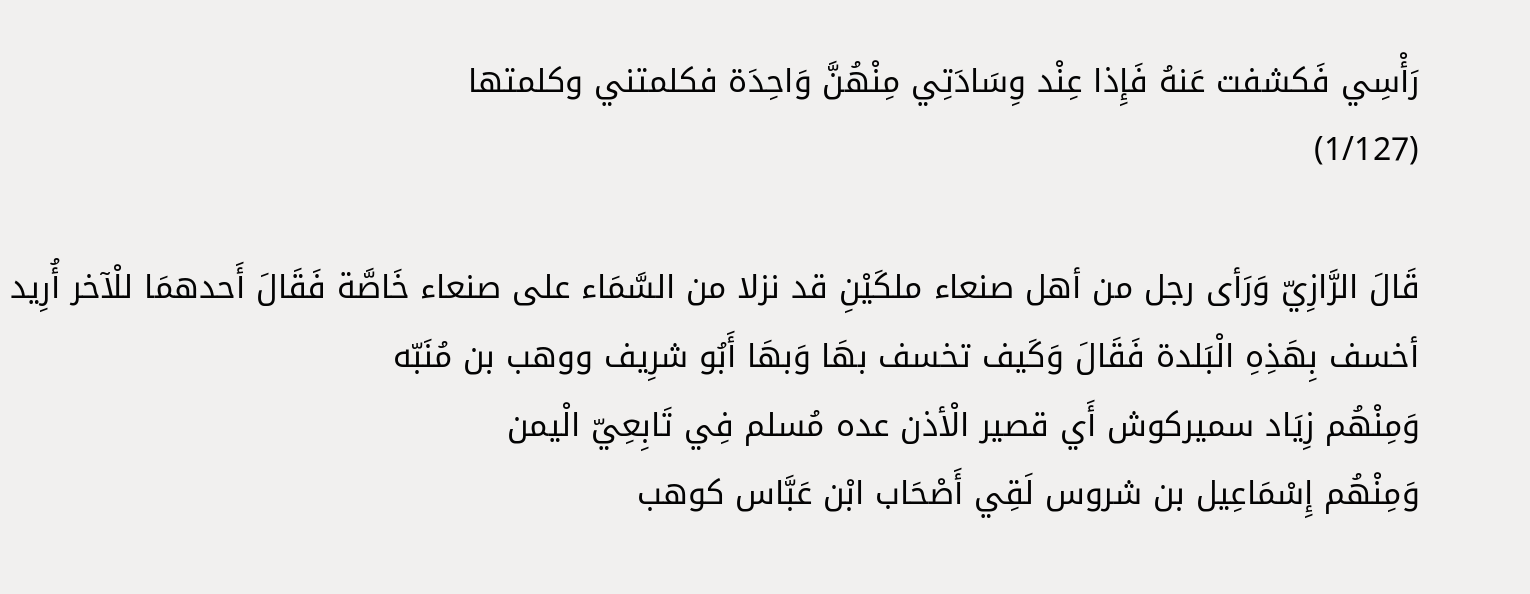رَأْسِي فَكشفت عَنهُ فَإِذا عِنْد وِسَادَتِي مِنْهُنَّ وَاحِدَة فكلمتني وكلمتها
(1/127)

قَالَ الرَّازِيّ وَرَأى رجل من أهل صنعاء ملكَيْنِ قد نزلا من السَّمَاء على صنعاء خَاصَّة فَقَالَ أَحدهمَا للْآخر أُرِيد أخسف بِهَذِهِ الْبَلدة فَقَالَ وَكَيف تخسف بهَا وَبهَا أَبُو شرِيف ووهب بن مُنَبّه
وَمِنْهُم زِيَاد سميركوش أَي قصير الْأذن عده مُسلم فِي تَابِعِيّ الْيمن
وَمِنْهُم إِسْمَاعِيل بن شروس لَقِي أَصْحَاب ابْن عَبَّاس كوهب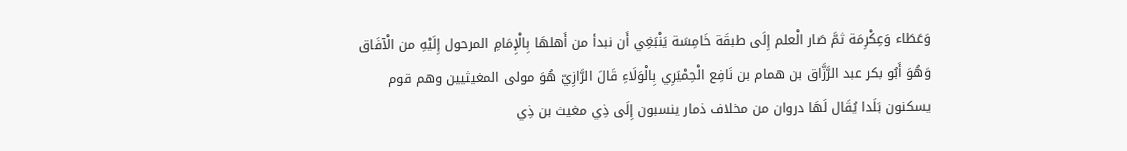وَعَطَاء وَعِكْرِمَة ثمَّ صَار الْعلم إِلَى طبقَة خَامِسَة يَنْبَغِي أَن نبدأ من أَهلهَا بِالْإِمَامِ المرحول إِلَيْهِ من الْآفَاق وَهُوَ أَبُو بكر عبد الرَّزَّاق بن همام بن نَافِع الْحِمْيَرِي بِالْوَلَاءِ قَالَ الرَّازِيّ هُوَ مولى المغيثيين وهم قوم يسكنون بَلَدا يُقَال لَهَا دروان من مخلاف ذمار ينسبون إِلَى ذِي مغيث بن ذِي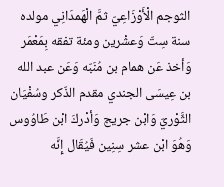الثوجم الْأَوْزَاعِيّ ثمَّ الْهَمدَانِي مولده سنة سِتّ وَعشْرين ومئة تفقه بِمَعْمَر وَأخذ عَن همام بن مُنَبّه وَعَن عبد الله بن عِيسَى الجندي مقدم الذّكر وسُفْيَان الثَّوْريّ وَابْن جريج وَأدْركَ ابْن طَاوُوس وَهُوَ ابْن عشر سِنِين فَيُقَال إِنَّه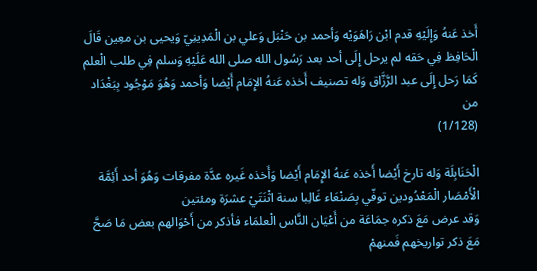أَخذ عَنهُ وَإِلَيْهِ قدم ابْن رَاهَوَيْه وَأحمد بن حَنْبَل وَعلي بن الْمَدِينِيّ وَيحيى بن معِين قَالَ الْحَافِظ فِي حَقه لم يرحل إِلَى أحد بعد رَسُول الله صلى الله عَلَيْهِ وَسلم فِي طلب الْعلم كَمَا رَحل إِلَى عبد الرَّزَّاق وَله تصنيف أَخذه عَنهُ الإِمَام أَيْضا وَأحمد وَهُوَ مَوْجُود بِبَغْدَاد من
(1/128)

الْحَنَابِلَة وَله تارخ أَيْضا أَخذه عَنهُ الإِمَام أَيْضا وَأَخذه غَيره عدَّة مفرقات وَهُوَ أحد أَئِمَّة الْأَمْصَار الْمَعْدُودين توفّي بِصَنْعَاء غَالِبا سنة اثْنَتَيْ عشرَة ومئتين
وَقد عرض مَعَ ذكره جمَاعَة من أَعْيَان النَّاس الْعلمَاء فأذكر من أَحْوَالهم بعض مَا صَحَّ مَعَ ذكر تواريخهم فَمنهمْ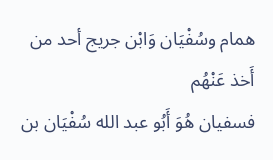همام وسُفْيَان وَابْن جريج أحد من أَخذ عَنْهُم
فسفيان هُوَ أَبُو عبد الله سُفْيَان بن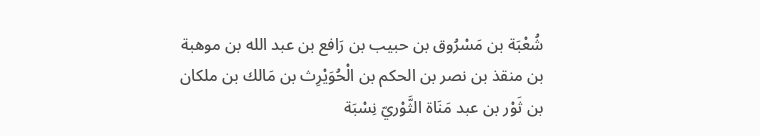شُعْبَة بن مَسْرُوق بن حبيب بن رَافع بن عبد الله بن موهبة بن منقذ بن نصر بن الحكم بن الْحُوَيْرِث بن مَالك بن ملكان بن ثَوْر بن عبد مَنَاة الثَّوْريّ نِسْبَة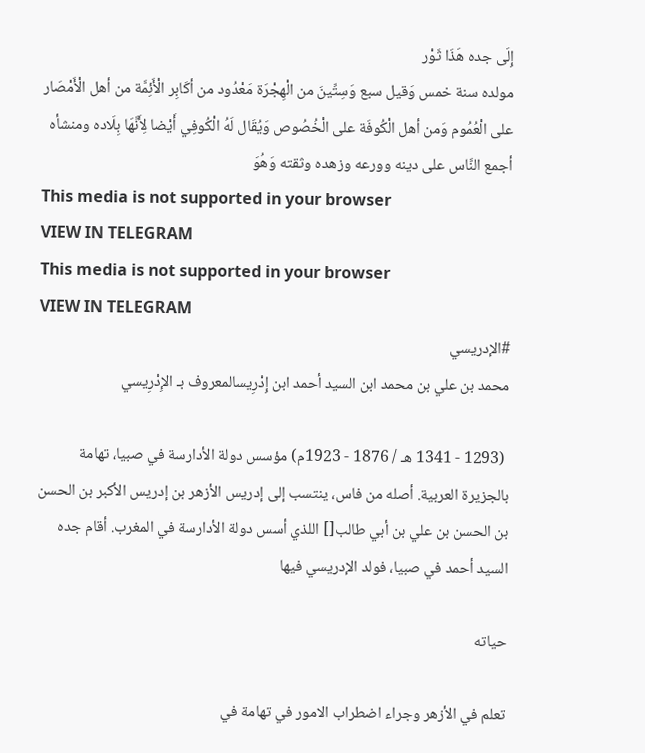إِلَى جده هَذَا ثَوْر
مولده سنة خمس وَقيل سبع وَسِتِّينَ من الْهِجْرَة مَعْدُود من أكَابِر الْأَئِمَّة من أهل الْأَمْصَار على الْعُمُوم وَمن أهل الْكُوفَة على الْخُصُوص وَيُقَال لَهُ الْكُوفِي أَيْضا لِأَنَّهَا بِلَاده ومنشأه أجمع النَّاس على دينه وورعه وزهده وثقته وَهُوَ
This media is not supported in your browser
VIEW IN TELEGRAM
This media is not supported in your browser
VIEW IN TELEGRAM
#الإدريسي
محمد بن علي بن محمد ابن السيد أحمد ابن إِدْرِيسالمعروف بـ الإِدْرِيسي

 (1293 - 1341 هـ / 1876 - 1923م) مؤسس دولة الأدارسة في صبيا، تهامة بالجزيرة العربية. أصله من فاس، ينتسب إلى إدريس الأزهر بن إدريس الأكبر بن الحسن بن الحسن بن علي بن أبي طالب[] اللذي أسس دولة الأدارسة في المغرب. أقام جده السيد أحمد في صبيا، فولد الإدريسي فيها

حياته

تعلم في الأزهر وجراء اضطراب الامور في تهامة في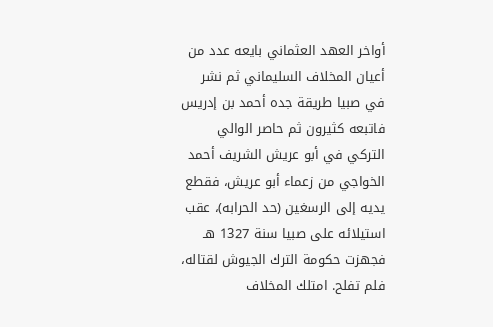أواخر العهد العثماني بايعه عدد من أعيان المخلاف السليماني ثم نشر في صبيا طريقة جده أحمد بن إدريس فاتبعه كثيرون ثم حاصر الوالي التركي في أبو عريش الشريف أحمد الخواجي من زعماء أبو عريش، فقطع يديه إلى الرسغين (حد الحرابه)، عقب استيلائه على صبيا سنة 1327 هـ فجهزت حكومة الترك الجيوش لقتاله، فلم تفلح. امتلك المخلاف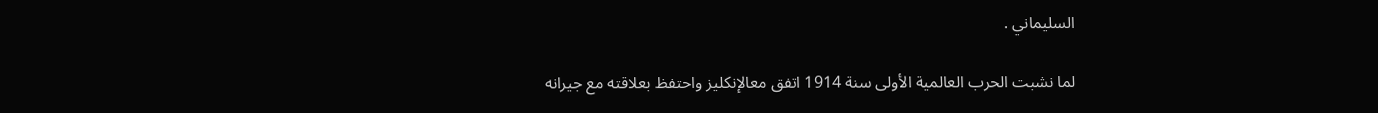السليماني .

لما نشبت الحرب العالمية الأولى سنة 1914 اتفق معالإنكليز واحتفظ بعلاقته مع جيرانه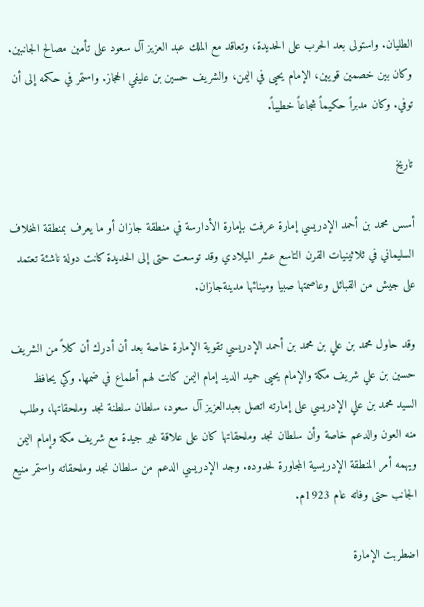الطليان. واستولى بعد الحرب على الحديدة، وتعاقد مع الملك عبد العزيز آل سعود على تأمين مصالح الجانبين. وكان بين خصمين قويين، الإمام يحيى في اليمن، والشريف حسين بن عليفي الحجاز. واستمر في حكمه إلى أن توفي. وكان مدبراً حكيماً شجاعاً خطيباً.

تاريخ

أسس محمد بن أحمد الإدريسي إمارة عرفت بإمارة الأدارسة في منطقة جازان أو ما يعرف بمنطقة المخلاف السليماني في ثلاثينيات القرن التاسع عشر الميلادي وقد توسعت حتى إلى الحديدة كانت دولة ناشئة تعتمد على جيش من القبائل وعاصمتها صبيا ومينائها مدينةجازان.

وقد حاول محمد بن علي بن محمد بن أحمد الإدريسي تقوية الإمارة خاصة بعد أن أدرك أن كلاً من الشريف حسين بن علي شريف مكة والإمام يحيى حميد الدينـ إمام اليمن كانت لهم أطماع في ضمها. وكي يحافظ السيد محمد بن علي الإدريسي على إمارته اتصل بعبدالعزيز آل سعود، سلطان سلطنة نجد وملحقاتها، وطلب منه العون والدعم خاصة وأن سلطان نجد وملحقاتها كان على علاقة غير جيدة مع شريف مكة وإمام اليمن ويهمه أمر المنطقة الإدريسية المجاورة لحدوده. وجد الإدريسي الدعم من سلطان نجد وملحقاته واستمر منيع الجانب حتى وفاته عام 1923م.

اضطربت الإمارة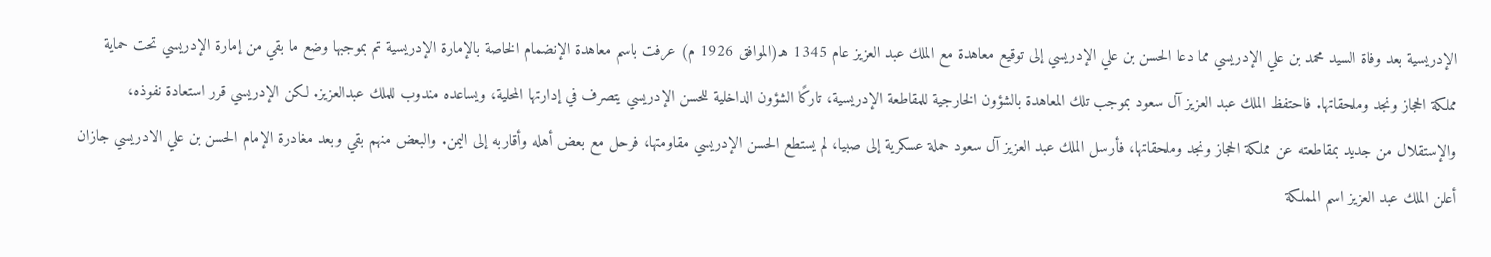الإدريسية بعد وفاة السيد محمد بن علي الإدريسي مما دعا الحسن بن علي الإدريسي إلى توقيع معاهدة مع الملك عبد العزيز عام 1345 هـ(الموافق 1926 م) عرفت باسم معاهدة الإنضمام الخاصة بالإمارة الإدريسية تم بموجبها وضع ما بقي من إمارة الإدريسي تحت حماية مملكة الحجاز ونجد وملحقاتها. فاحتفظ الملك عبد العزيز آل سعود بموجب تلك المعاهدة بالشؤون الخارجية للمقاطعة الإدريسية، تاركًا الشؤون الداخلية للحسن الإدريسي يتصرف في إدارتها المحلية، ويساعده مندوب للملك عبدالعزيز. لكن الإدريسي قرر استعادة نفوذه، والإستقلال من جديد بمقاطعته عن مملكة الحجاز ونجد وملحقاتها، فأرسل الملك عبد العزيز آل سعود حملة عسكرية إلى صبيا، لم يستطع الحسن الإدريسي مقاومتها، فرحل مع بعض أهله وأقاربه إلى اليمن. والبعض منهم بقي وبعد مغادرة الإمام الحسن بن علي الادريسي جازان أعلن الملك عبد العزيز اسم المملكة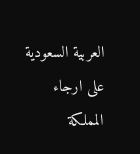العربية السعودية على ارجاء المملكة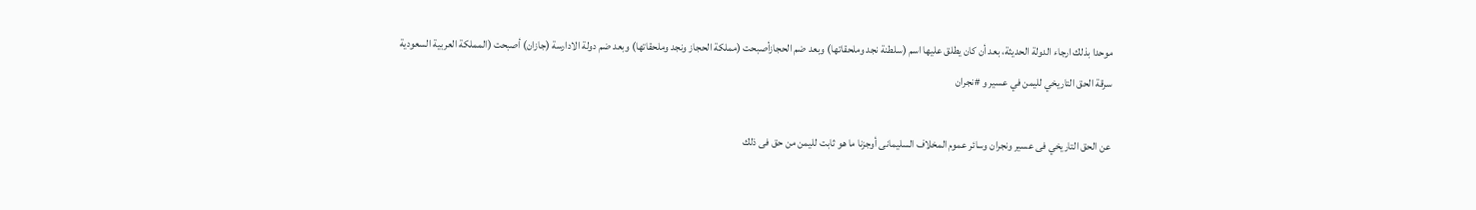موحدا بذلك ارجاء الدولة الحديثة، بعد أن كان يطلق عليها اسم (سلطنة نجد وملحقاتها) وبعد ضم الحجازأصبحت (مملكة الحجاز ونجد وملحقاتها) وبعد ضم دولة الادارسة (جازان) أصبحت (المملكة العربية السعودية
سرقة الحق التاريخي لليمن في عسير و #نجران

عن الحق التاريخي فى عسير ونجران وسائر عموم المخلاف السليمانى أوجزنا ما هو ثابت لليمن من حق فى ذلك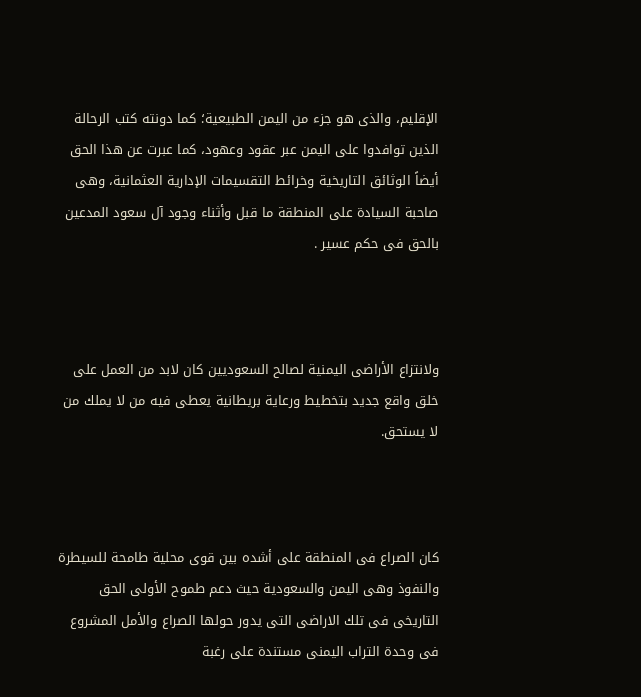الإقليم، والذى هو جزء من اليمن الطبيعية؛ كما دونته كتب الرحالة الذين توافدوا على اليمن عبر عقود وعهود، كما عبرت عن هذا الحق أيضاً الوثائق التاريخية وخرائط التقسيمات الإدارية العثمانية، وهى صاحبة السيادة على المنطقة ما قبل وأثناء وجود آل سعود المدعين بالحق فى حكم عسير .



ولانتزاع الأراضى اليمنية لصالح السعوديين كان لابد من العمل على خلق واقع جديد بتخطيط ورعاية بريطانية يعطى فيه من لا يملك من لا يستحق.



كان الصراع فى المنطقة على أشده بين قوى محلية طامحة للسيطرة والنفوذ وهى اليمن والسعودية حيث دعم طموح الأولى الحق التاريخى فى تلك الاراضى التى يدور حولها الصراع والأمل المشروع فى وحدة التراب اليمنى مستندة على رغبة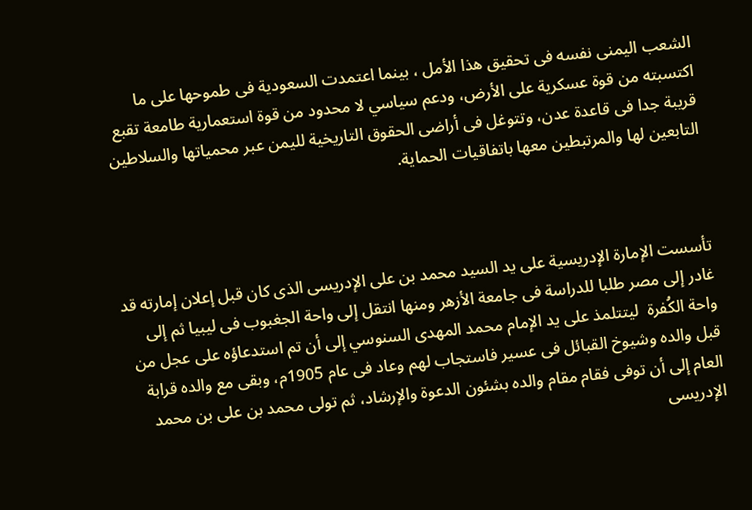الشعب اليمنى نفسه فى تحقيق هذا الأمل ، بينما اعتمدت السعودية فى طموحها على ما اكتسبته من قوة عسكرية على الأرض، ودعم سياسي لا محدود من قوة استعمارية طامعة تقبع قريبة جدا فى قاعدة عدن، وتتوغل فى أراضى الحقوق التاريخية لليمن عبر محمياتها والسلاطين التابعين لها والمرتبطين معها باتفاقيات الحماية.



تأسست الإمارة الإدريسية على يد السيد محمد بن على الإدريسى الذى كان قبل إعلان إمارته قد غادر إلى مصر طلبا للدراسة فى جامعة الأزهر ومنها انتقل إلى واحة الجغبوب فى ليبيا ثم إلى واحة الكُفرة  ليتتلمذ على يد الإمام محمد المهدى السنوسي إلى أن تم استدعاؤه على عجل من قبل والده وشيوخ القبائل فى عسير فاستجاب لهم وعاد فى عام 1905م، وبقى مع والده قرابة العام إلى أن توفى فقام مقام والده بشئون الدعوة والإرشاد، ثم تولى محمد بن على بن محمد الإدريسى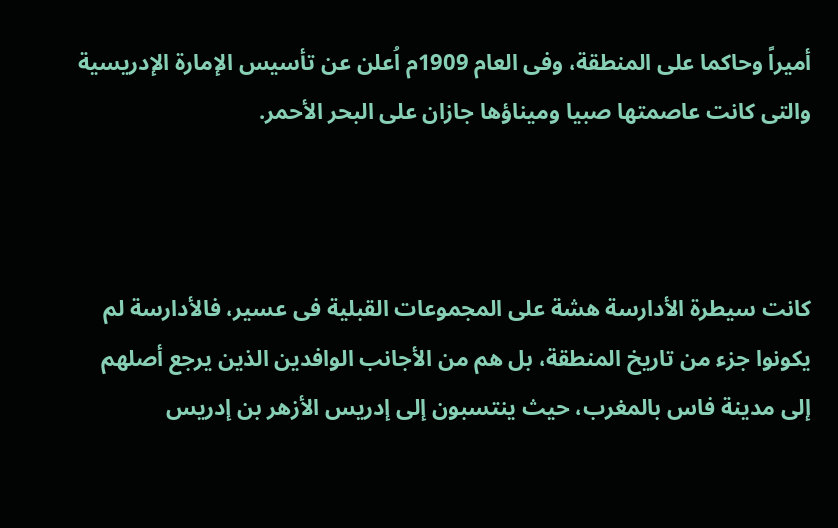أميراً وحاكما على المنطقة، وفى العام 1909م اُعلن عن تأسيس الإمارة الإدريسية والتى كانت عاصمتها صبيا وميناؤها جازان على البحر الأحمر.



كانت سيطرة الأدارسة هشة على المجموعات القبلية فى عسير، فالأدارسة لم يكونوا جزء من تاريخ المنطقة، بل هم من الأجانب الوافدين الذين يرجع أصلهم إلى مدينة فاس بالمغرب، حيث ينتسبون إلى إدريس الأزهر بن إدريس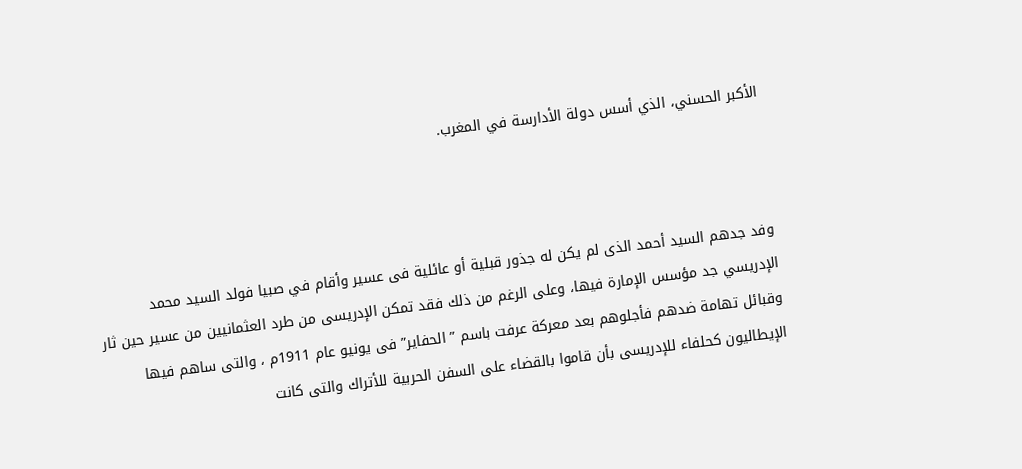الأكبر الحسني، الذي أسس دولة الأدارسة في المغرب.



وفد جدهم السيد أحمد الذى لم يكن له جذور قبلية أو عائلية فى عسير وأقام في صبيا فولد السيد محمد الإدريسي جد مؤسس الإمارة فيها، وعلى الرغم من ذلك فقد تمكن الإدريسى من طرد العثمانيين من عسير حين ثار وقبائل تهامة ضدهم فأجلوهم بعد معركة عرفت باسم ” الحفاير” فى يونيو عام 1911م ، والتى ساهم فيها الإيطاليون كحلفاء للإدريسى بأن قاموا بالقضاء على السفن الحربية للأتراك والتى كانت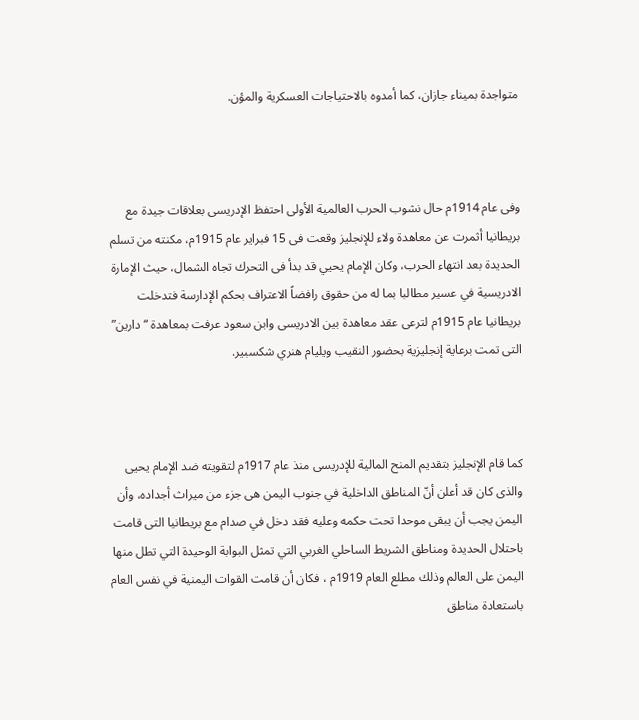متواجدة بميناء جازان، كما أمدوه بالاحتياجات العسكرية والمؤن.



وفى عام 1914م حال نشوب الحرب العالمية الأولى احتفظ الإدريسى بعلاقات جيدة مع بريطانيا أثمرت عن معاهدة ولاء للإنجليز وقعت فى 15 فبراير عام 1915م، مكنته من تسلم الحديدة بعد انتهاء الحرب، وكان الإمام يحيي قد بدأ فى التحرك تجاه الشمال، حيث الإمارة الادريسية في عسير مطالبا بما له من حقوق رافضاً الاعتراف بحكم الإدارسة فتدخلت بريطانيا عام 1915م لترعى عقد معاهدة بين الادريسى وابن سعود عرفت بمعاهدة “دارين” التى تمت برعاية إنجليزية بحضور النقيب ويليام هنري شكسبير.



كما قام الإنجليز بتقديم المنح المالية للإدريسى منذ عام 1917م لتقويته ضد الإمام يحيى والذى كان قد أعلن أنّ المناطق الداخلية في جنوب اليمن هى جزء من ميراث أجداده، وأن اليمن يجب أن يبقى موحدا تحت حكمه وعليه فقد دخل في صدام مع بريطانيا التى قامت باحتلال الحديدة ومناطق الشريط الساحلي الغربي التي تمثل البوابة الوحيدة التي تطل منها اليمن على العالم وذلك مطلع العام 1919م ، فكان أن قامت القوات اليمنية في نفس العام  باستعادة مناطق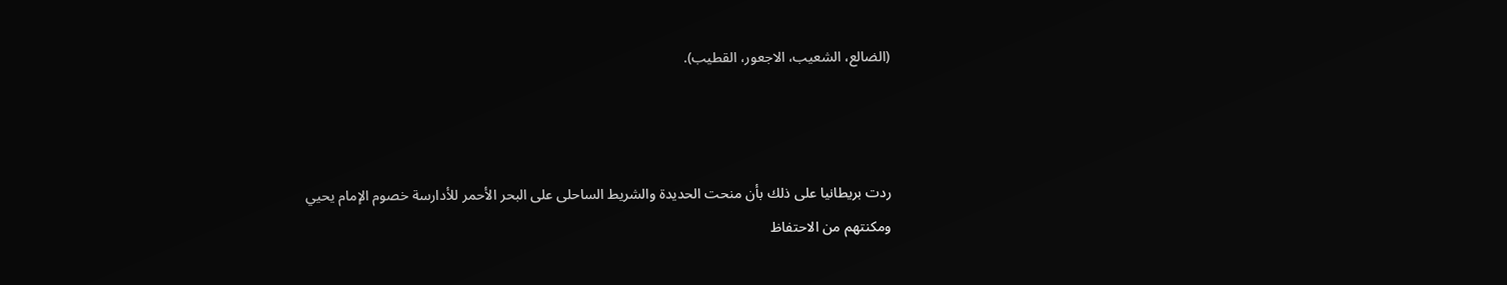(الضالع، الشعيب، الاجعور، القطيب).



ردت بريطانيا على ذلك بأن منحت الحديدة والشريط الساحلى على البحر الأحمر للأدارسة خصوم الإمام يحيي ومكنتهم من الاحتفاظ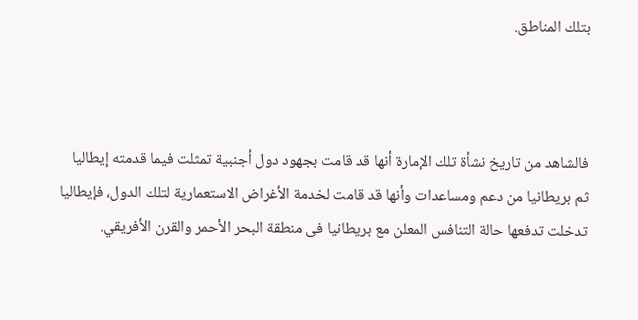بتلك المناطق.



فالشاهد من تاريخ نشأة تلك الإمارة أنها قد قامت بجهود دول أجنبية تمثلت فيما قدمته إيطاليا ثم بريطانيا من دعم ومساعدات وأنها قد قامت لخدمة الأغراض الاستعمارية لتلك الدول، فإيطاليا تدخلت تدفعها حالة التنافس المعلن مع بريطانيا فى منطقة البحر الأحمر والقرن الأفريقي.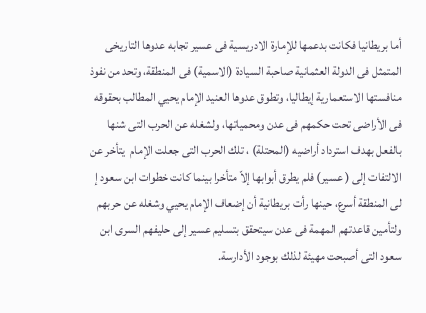أما بريطانيا فكانت بدعمها للإمارة الادريسية فى عسير تجابه عدوها التاريخى المتمثل فى الدولة العثمانية صاحبة السيادة (الاسمية) فى المنطقة، وتحد من نفوذ منافستها الاستعمارية إيطاليا، وتطوق عدوها العنيد الإمام يحيي المطالب بحقوقه فى الأراضى تحت حكمهم فى عدن ومحمياتها، ولشغله عن الحرب التى شنها بالفعل بهدف استرداد أراضيه (المحتلة) ، تلك الحرب التى جعلت الإمام  يتأخر عن الالتفات إلى ( عسير) فلم يطرق أبوابها إلاّ متأخرا بينما كانت خطوات ابن سعود إ
لى المنطقة أسرع، حينها رأت بريطانية أن إضعاف الإمام يحيي وشغله عن حربهم ولتأمين قاعدتهم المهمة فى عدن سيتحقق بتسليم عسير إلى حليفهم السرى ابن سعود التى أصبحت مهيئة لذلك بوجود الأدارسة.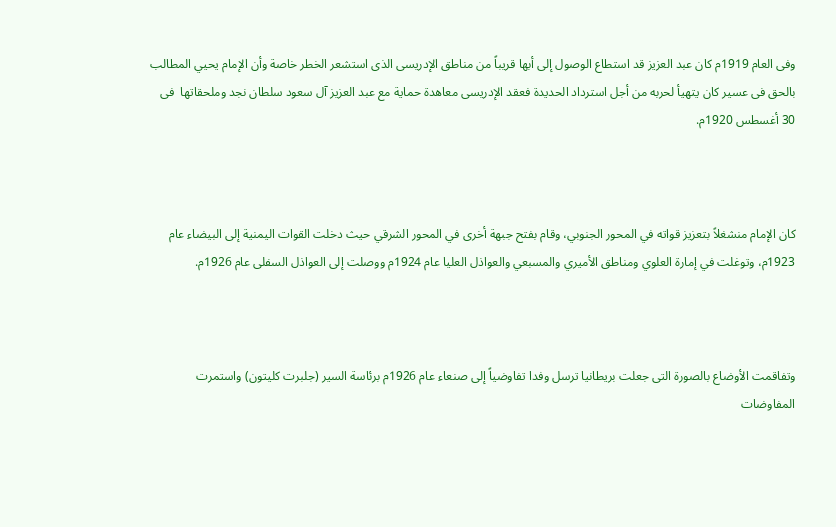وفى العام 1919م كان عبد العزيز قد استطاع الوصول إلى أبها قريباً من مناطق الإدريسى الذى استشعر الخطر خاصة وأن الإمام يحيي المطالب بالحق فى عسير كان يتهيأ لحربه من أجل استرداد الحديدة فعقد الإدريسى معاهدة حماية مع عبد العزيز آل سعود سلطان نجد وملحقاتها  فى 30 أغسطس 1920م.



كان الإمام منشغلاً بتعزيز قواته في المحور الجنوبي، وقام بفتح جبهة أخرى في المحور الشرقي حيث دخلت القوات اليمنية إلى البيضاء عام 1923م، وتوغلت في إمارة العلوي ومناطق الأميري والمسبعي والعواذل العليا عام 1924م ووصلت إلى العواذل السفلى عام 1926م.



وتفاقمت الأوضاع بالصورة التى جعلت بريطانيا ترسل وفدا تفاوضياً إلى صنعاء عام 1926م برئاسة السير (جلبرت كليتون) واستمرت المفاوضات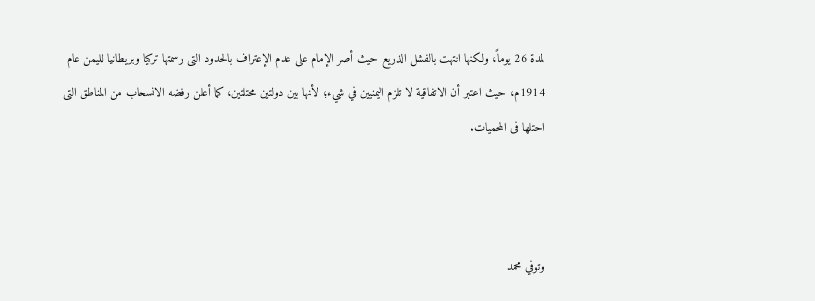لمدة 26 يوماً، ولكنها انتهت بالفشل الذريع حيث أصر الإمام على عدم الإعتراف بالحدود التى رسمتها تركيا وبريطانيا لليمن عام 1914م، حيث اعتبر أن الاتفاقية لا تلزم اليمنيين في شيء؛ لأنها بين دولتين محتلتين، كما أعلن رفضه الانسحاب من المناطق التى احتلها فى المحميات.



وتوفي محمد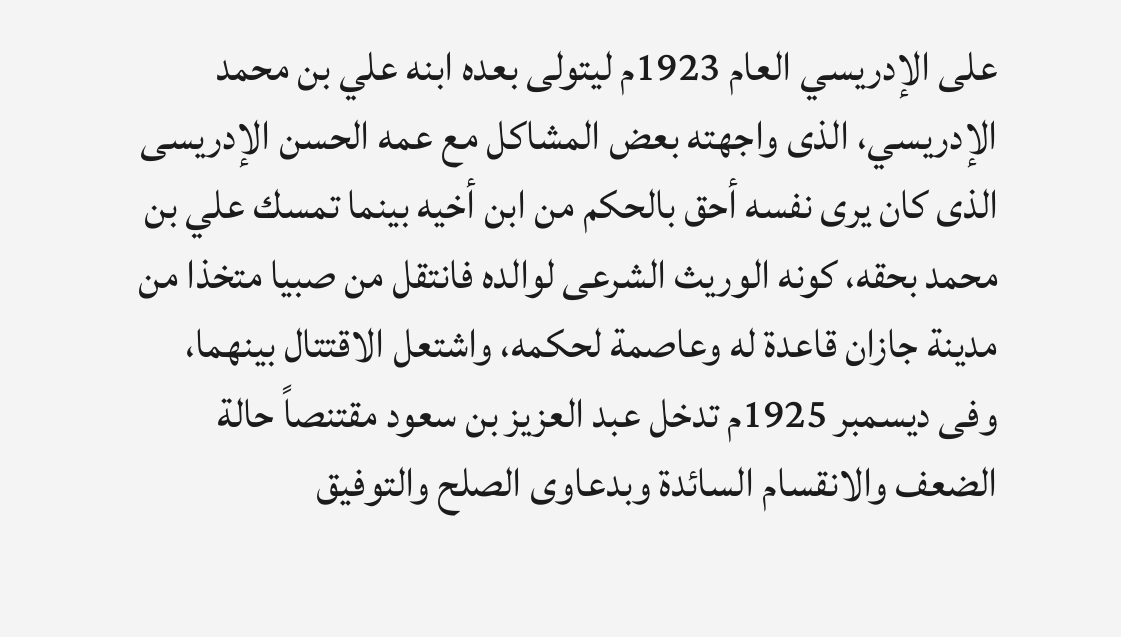على الإدريسي العام 1923م ليتولى بعده ابنه علي بن محمد الإدريسي، الذى واجهته بعض المشاكل مع عمه الحسن الإدريسى الذى كان يرى نفسه أحق بالحكم من ابن أخيه بينما تمسك علي بن محمد بحقه، كونه الوريث الشرعى لوالده فانتقل من صبيا متخذا من مدينة جازان قاعدة له وعاصمة لحكمه، واشتعل الاقتتال بينهما، وفى ديسمبر 1925م تدخل عبد العزيز بن سعود مقتنصاً حالة الضعف والانقسام السائدة وبدعاوى الصلح والتوفيق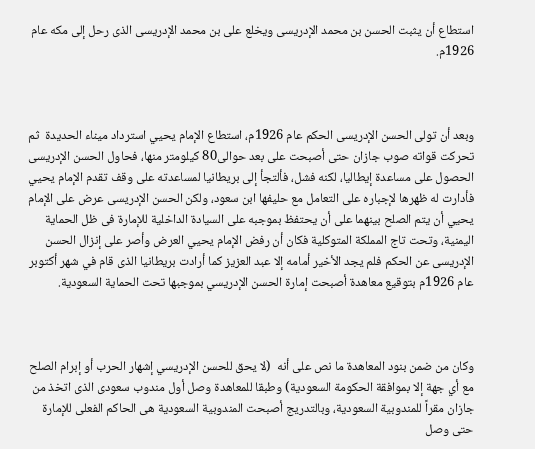استطاع أن يثبت الحسن بن محمد الإدريسى ويخلع على بن محمد الإدريسى الذى رحل إلى مكه عام 1926م.



وبعد أن تولى الحسن الإدريسى الحكم عام 1926م، استطاع الإمام يحيي استرداد ميناء الحديدة  ثم تحركت قواته صوب جازان حتى أصبحت على بعد حوالى80 كيلومتر منها، فحاول الحسن الإدريسى الحصول على مساعدة إيطاليا، لكنه فشل، فألتجأ إلى بريطانيا لمساعدته على وقف تقدم الإمام يحيي فأدارت له ظهرها لإجباره على التعامل مع حليفها ابن سعود، ولكن الحسن الإدريسى عرض على الإمام يحيي أن يتم الصلح بينهما على أن يحتفظ بموجبه على السيادة الداخلية للإمارة فى ظل الحماية اليمنية، وتحت تاج المملكة المتوكلية فكان أن رفض الإمام يحيي العرض وأصر على إنزال الحسن الإدريسى عن الحكم فلم يجد الأخير أمامه إلا عبد العزيز كما أرادت بريطانيا الذى قام في شهر أكتوبر عام 1926م بتوقيع معاهدة أصبحت إمارة الحسن الإدريسي بموجبها تحت الحماية السعودية.



وكان من ضمن بنود المعاهدة ما نص على أنه  (لا يحق للحسن الإدريسي إشهار الحرب أو إبرام الصلح مع أي جهة إلا بموافقة الحكومة السعودية) وطبقا للمعاهدة وصل أول مندوب سعودى الذى اتخذ من جازان مقراً للمندوبية السعودية، وبالتدريج أصبحت المندوبية السعودية هى الحاكم الفعلى للإمارة حتى وصل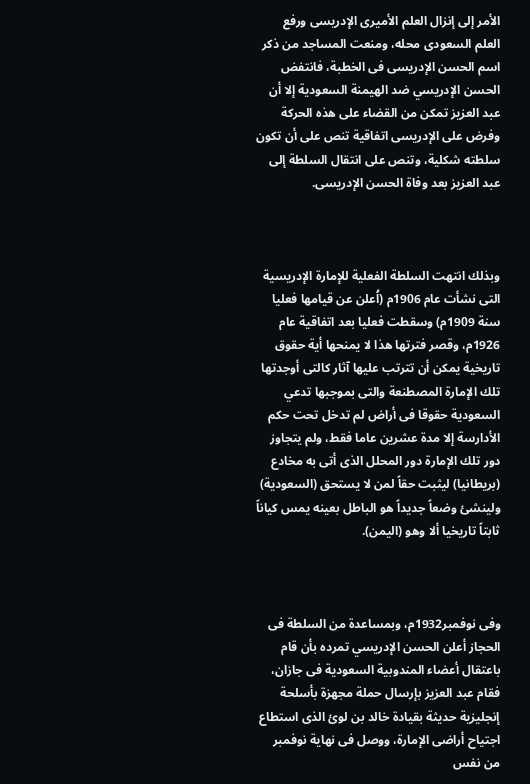الأمر إلى إنزال العلم الأميرى الإدريسى ورفع العلم السعودى محله، ومنعت المساجد من ذكر اسم الحسن الإدريسى فى الخطبة، فانتفض الحسن الإدريسي ضد الهيمنة السعودية إلا أن عبد العزيز تمكن من القضاء على هذه الحركة وفرض على الإدريسى اتفاقية تنص على أن تكون سلطته شكلية، وتنص على انتقال السلطة إلى عبد العزيز بعد وفاة الحسن الإدريسى.



وبذلك انتهت السلطة الفعلية للإمارة الإدريسية التى نشأت عام 1906م (اُعلن عن قيامها فعليا سنة 1909م) وسقطت فعليا بعد اتفاقية عام 1926م، وقصر فترتها هذا لا يمنحها أية حقوق تاريخية يمكن أن تترتب عليها آثار كالتى أوجدتها تلك الإمارة المصطنعة والتى بموجبها تدعي السعودية حقوقا فى أراض لم تدخل تحت حكم الأدارسة إلا مدة عشرين عاما فقط، ولم يتجاوز دور تلك الإمارة دور المحلل الذى أتى به مخادع (بريطانيا) ليثبت حقاً لمن لا يستحق (السعودية) ولينشئ وضعاً جديداً هو الباطل بعينه يمس كياناً ثابتاً تاريخيا ألا وهو (اليمن).



وفى نوفمبر1932م، وبمساعدة من السلطة فى الحجاز أعلن الحسن الإدريسي تمرده بأن قام باعتقال أعضاء المندوبية السعودية فى جازان، فقام عبد العزيز بإرسال حملة مجهزة بأسلحة إنجليزية حديثة بقيادة خالد بن لوئ الذى استطاع اجتياح أراضى الإمارة، ووصل فى نهاية نوفمبر من نفس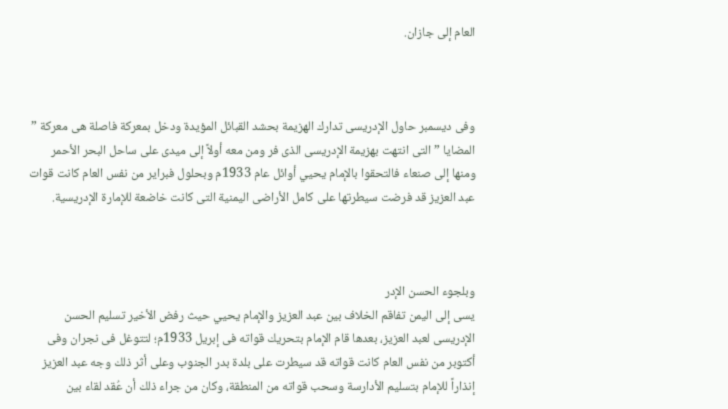العام إلى جازان.



وفى ديسمبر حاول الإدريسى تدارك الهزيمة بحشد القبائل المؤيدة ودخل بمعركة فاصلة هى معركة ” المضايا ” التى انتهت بهزيمة الإدريسى الذى فر ومن معه أولاً إلى ميدى على ساحل البحر الأحمر ومنها إلى صنعاء فالتحقوا بالإمام يحيي أوائل عام 1933م وبحلول فبراير من نفس العام كانت قوات عبد العزيز قد فرضت سيطرتها على كامل الأراضى اليمنية التى كانت خاضعة للإمارة الإدريسية.



وبلجوء الحسن الإدر
يسى إلى اليمن تفاقم الخلاف بين عبد العزيز والإمام يحيي حيث رفض الأخير تسليم الحسن الإدريسى لعبد العزيز، بعدها قام الإمام بتحريك قواته فى إبريل 1933م؛ لتتوغل فى نجران وفى أكتوبر من نفس العام كانت قواته قد سيطرت على بلدة بدر الجنوب وعلى أثر ذلك وجه عبد العزيز إنذاراً للإمام بتسليم الأدارسة وسحب قواته من المنطقة، وكان من جراء ذلك أن عُقد لقاء بين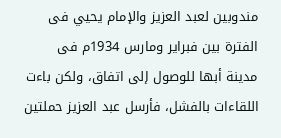مندوبين لعبد العزيز والإمام يحيي فى الفترة بين فبراير ومارس 1934م فى مدينة أبها للوصول إلى اتفاق، ولكن باءت اللقاءات بالفشل، فأرسل عبد العزيز حملتين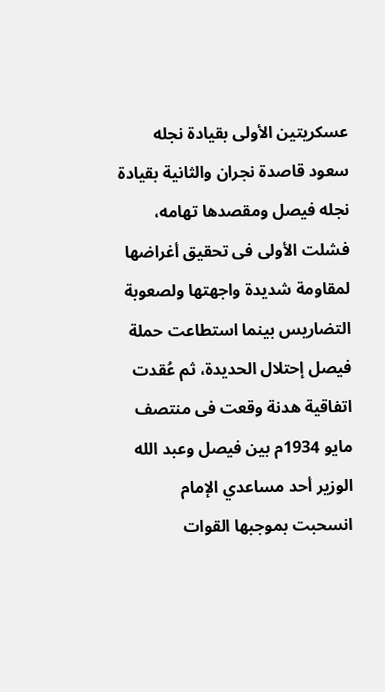عسكريتين الأولى بقيادة نجله سعود قاصدة نجران والثانية بقيادة نجله فيصل ومقصدها تهامه، فشلت الأولى فى تحقيق أغراضها لمقاومة شديدة واجهتها ولصعوبة التضاريس بينما استطاعت حملة فيصل إحتلال الحديدة، ثم عُقدت اتفاقية هدنة وقعت فى منتصف مايو 1934م بين فيصل وعبد الله الوزير أحد مساعدي الإمام انسحبت بموجبها القوات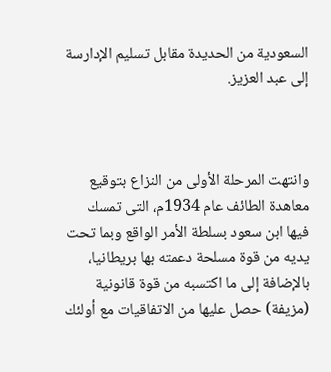السعودية من الحديدة مقابل تسليم الإدارسة إلى عبد العزيز.



وانتهت المرحلة الأولى من النزاع بتوقيع معاهدة الطائف عام 1934م، التى تمسك فيها ابن سعود بسلطة الأمر الواقع وبما تحت يديه من قوة مسلحة دعمته بها بريطانيا، بالإضافة إلى ما اكتسبه من قوة قانونية (مزيفة) حصل عليها من الاتفاقيات مع أولئك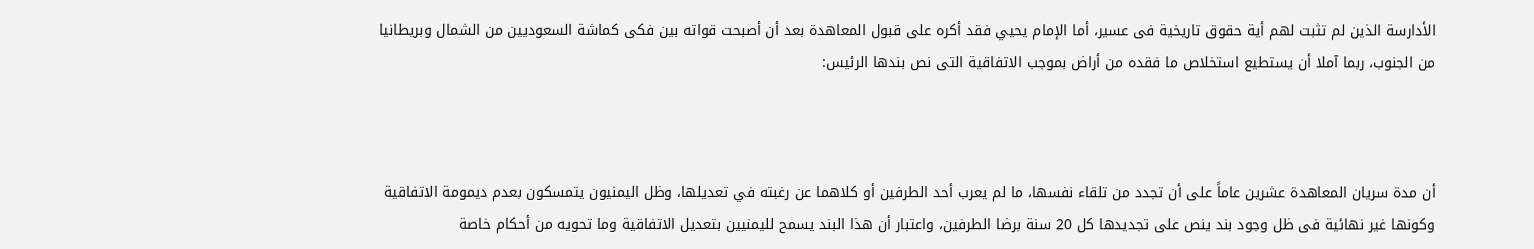الأدارسة الذين لم تثبت لهم أية حقوق تاريخية فى عسير، أما الإمام يحيي فقد أكره على قبول المعاهدة بعد أن أصبحت قواته بين فكى كماشة السعوديين من الشمال وبريطانيا من الجنوب، ربما آملا أن يستطيع استخلاص ما فقده من أراض بموجب الاتفاقية التى نص بندها الرئيس:



أن مدة سريان المعاهدة عشرين عاماً على أن تجدد من تلقاء نفسها، ما لم يعرب أحد الطرفين أو كلاهما عن رغبته في تعديلها، وظل اليمنيون يتمسكون بعدم ديمومة الاتفاقية وكونها غير نهائية فى ظل وجود بند ينص على تجديدها كل 20 سنة برضا الطرفين، واعتبار أن هذا البند يسمح لليمنيين بتعديل الاتفاقية وما تحويه من أحكام خاصة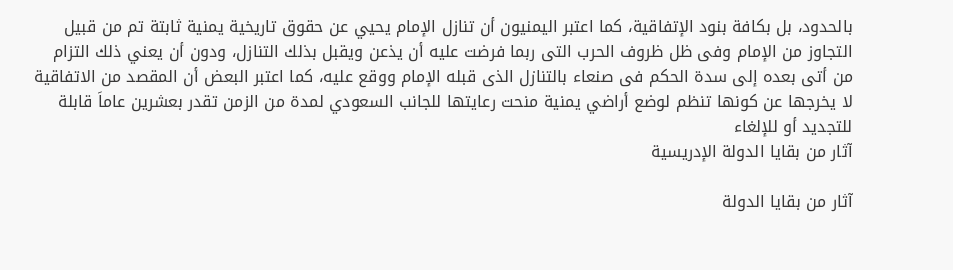بالحدود، بل بكافة بنود الإتفاقية، كما اعتبر اليمنيون أن تنازل الإمام يحيي عن حقوق تاريخية يمنية ثابتة تم من قبيل التجاوز من الإمام وفى ظل ظروف الحرب التى ربما فرضت عليه أن يذعن ويقبل بذلك التنازل، ودون أن يعني ذلك التزام من أتى بعده إلى سدة الحكم فى صنعاء بالتنازل الذى قبله الإمام ووقع عليه، كما اعتبر البعض أن المقصد من الاتفاقية لا يخرجها عن كونها تنظم لوضع أراضي يمنية منحت رعايتها للجانب السعودي لمدة من الزمن تقدر بعشرين عاماَ قابلة للتجديد أو للإلغاء
آثار من بقايا الدولة الإدريسية

آثار من بقايا الدولة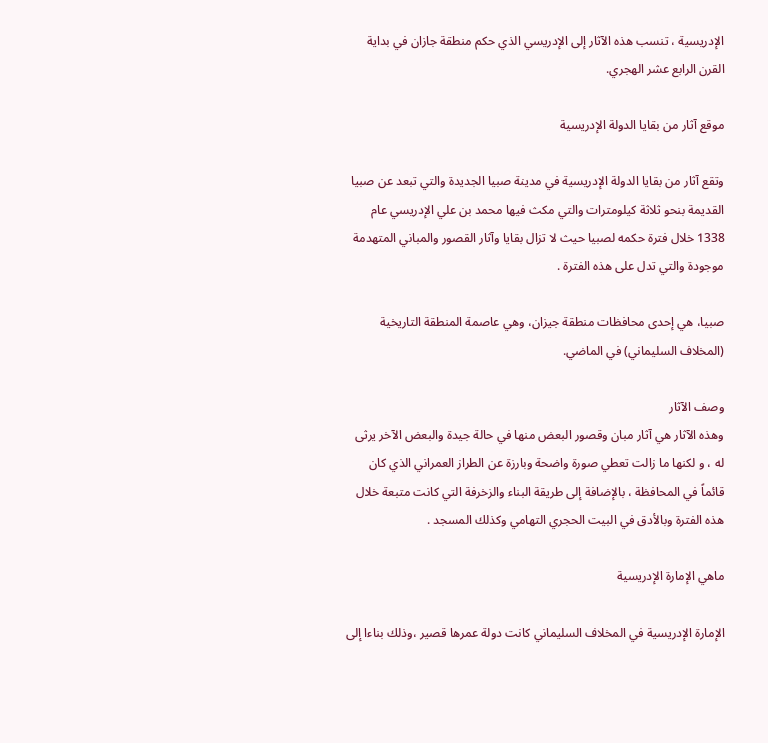الإدريسية ، تنسب هذه الآثار إلى الإدريسي الذي حكم منطقة جازان في بداية القرن الرابع عشر الهجري.

موقع آثار من بقايا الدولة الإدريسية

وتقع آثار من بقايا الدولة الإدريسية في مدينة صبيا الجديدة والتي تبعد عن صبيا القديمة بنحو ثلاثة كيلومترات والتي مكث فيها محمد بن علي الإدريسي عام 1338 خلال فترة حكمه لصبيا حيث لا تزال بقايا وآثار القصور والمباني المتهدمة موجودة والتي تدل على هذه الفترة .

صبيا، هي إحدى محافظات منطقة جيزان، وهي عاصمة المنطقة التاريخية (المخلاف السليماني) في الماضي.

وصف الآثار
وهذه الآثار هي آثار مبان وقصور البعض منها في حالة جيدة والبعض الآخر يرثى له ، و لكنها ما زالت تعطي صورة واضحة وبارزة عن الطراز العمراني الذي كان قائماً في المحافظة ، بالإضافة إلى طريقة البناء والزخرفة التي كانت متبعة خلال هذه الفترة وبالأدق في البيت الحجري التهامي وكذلك المسجد .

ماهي الإمارة الإدريسية

الإمارة الإدريسية في المخلاف السليماني كانت دولة عمرها قصير ،وذلك بناءا إلى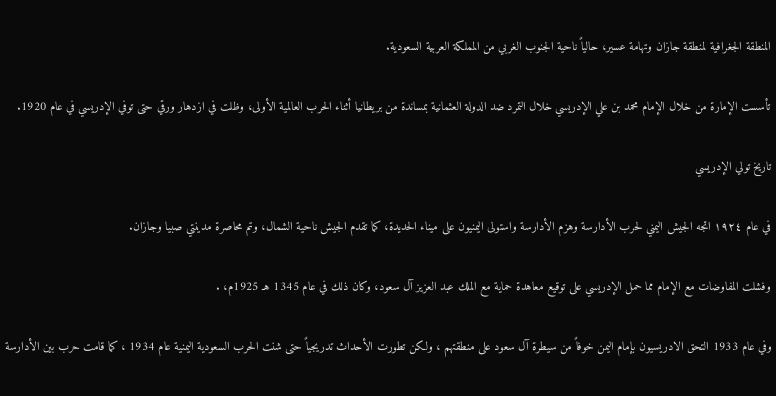المنطقة الجغرافية لمنطقة جازان وتهامة عسير، حالياً ناحية الجنوب الغربي من المملكة العربية السعودية.

تأسست الإمارة من خلال الإمام محمد بن علي الإدريسي خلال التمرد ضد الدولة العثمانية بمساندة من بريطانيا أثناء الحرب العالمية الأولى، وظلت في ازدهار ورقي حتى توفي الإدريسي في عام 1920.

تاريخ تولي الإدريسي

في عام ١٩٢٤ اتجه الجيش اليمني لحرب الأدارسة وهزم الأدارسة واستولى اليمنيون على ميناء الحديدة، كما تقدم الجيش ناحية الشمال، وتم محاصرة مدينتي صبيا وجازان.

وفشلت المفاوضات مع الإمام مما حمل الإدريسي على توقيع معاهدة حماية مع الملك عبد العزيز آل سعود، وكان ذلك في عام 1345 هـ 1925م، .

وفي عام 1933 التحق الادريسيون بإمام اليمن خوفاً من سيطرة آل سعود على منطقتهم ، ولكن تطورت الأحداث تدريجياً حتى شنت الحرب السعودية اليمنية عام 1934 ، كما قامت حرب بين الأدارسة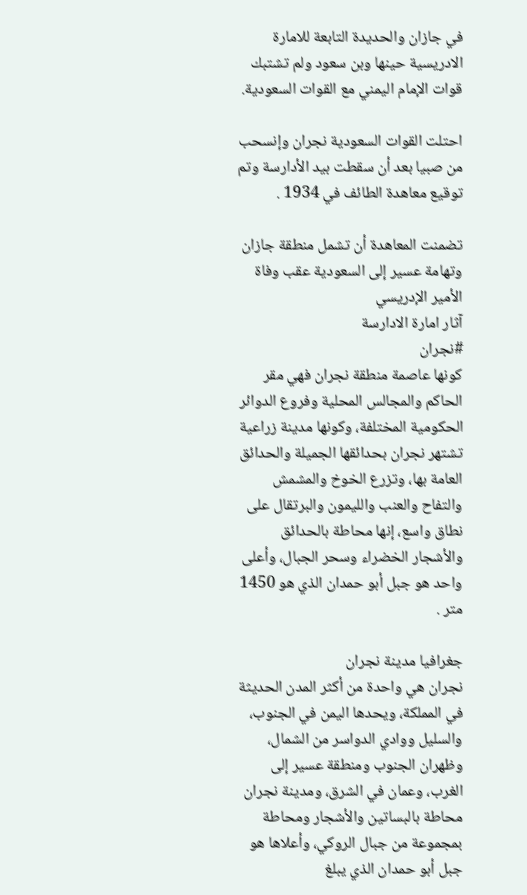في جازان والحديدة التابعة للامارة الادريسية حينها وبن سعود ولم تشتبك قوات الإمام اليمني مع القوات السعودية.

احتلت القوات السعودية نجران وإنسحب من صبيا بعد أن سقطت بيد الأدارسة وتم توقيع معاهدة الطائف في 1934 .

تضمنت المعاهدة أن تشمل منطقة جازان وتهامة عسير إلى السعودية عقب وفاة الأمير الإدريسي
آثار امارة الادارسة
#نجران
كونها عاصمة منطقة نجران فهي مقر الحاكم والمجالس المحلية وفروع الدوائر الحكومية المختلفة، وكونها مدينة زراعية تشتهر نجران بحدائقها الجميلة والحدائق العامة بها، وتزرع الخوخ والمشمش والتفاح والعنب والليمون والبرتقال على نطاق واسع، إنها محاطة بالحدائق والأشجار الخضراء وسحر الجبال، وأعلى واحد هو جبل أبو حمدان الذي هو 1450 متر .

جغرافيا مدينة نجران
نجران هي واحدة من أكثر المدن الحديثة في المملكة، ويحدها اليمن في الجنوب، والسليل ووادي الدواسر من الشمال، وظهران الجنوب ومنطقة عسير إلى الغرب، وعمان في الشرق، ومدينة نجران محاطة بالبساتين والأشجار ومحاطة بمجموعة من جبال الروكي، وأعلاها هو جبل أبو حمدان الذي يبلغ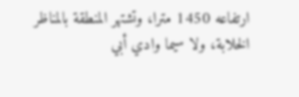ارتفاعه 1450 مترا، وتشتهر المنطقة بالمناظر الخلابة، ولا سيما وادي أبي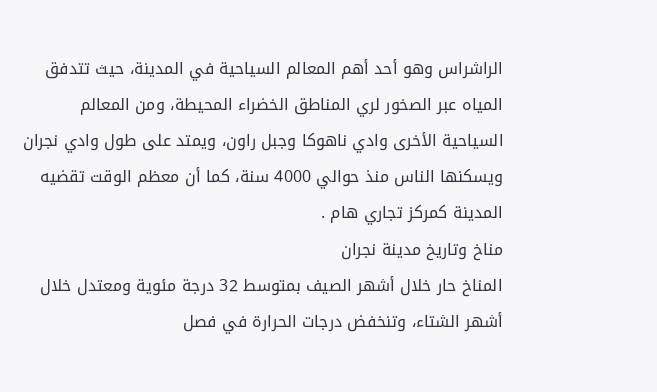الراشراس وهو أحد أهم المعالم السياحية في المدينة، حيث تتدفق المياه عبر الصخور لري المناطق الخضراء المحيطة، ومن المعالم السياحية الأخرى وادي ناهوكا وجبل راون، ويمتد على طول وادي نجران ويسكنها الناس منذ حوالي 4000 سنة، كما أن معظم الوقت تقضيه المدينة كمركز تجاري هام .
مناخ وتاريخ مدينة نجران
المناخ حار خلال أشهر الصيف بمتوسط 32 درجة مئوية ومعتدل خلال أشهر الشتاء، وتنخفض درجات الحرارة في فصل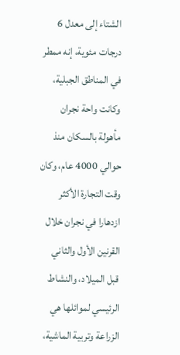الشتاء إلى معدل 6 درجات مئوية، إنه ممطر في المناطق الجبلية، وكانت واحة نجران مأهولة بالسكان منذ حوالي 4000 عام، وكان وقت التجارة الأكثر ازدهارا في نجران خلال القرنين الأول والثاني قبل الميلاد، والنشاط الرئيسي لموائلها هي الزراعة وتربية الماشية،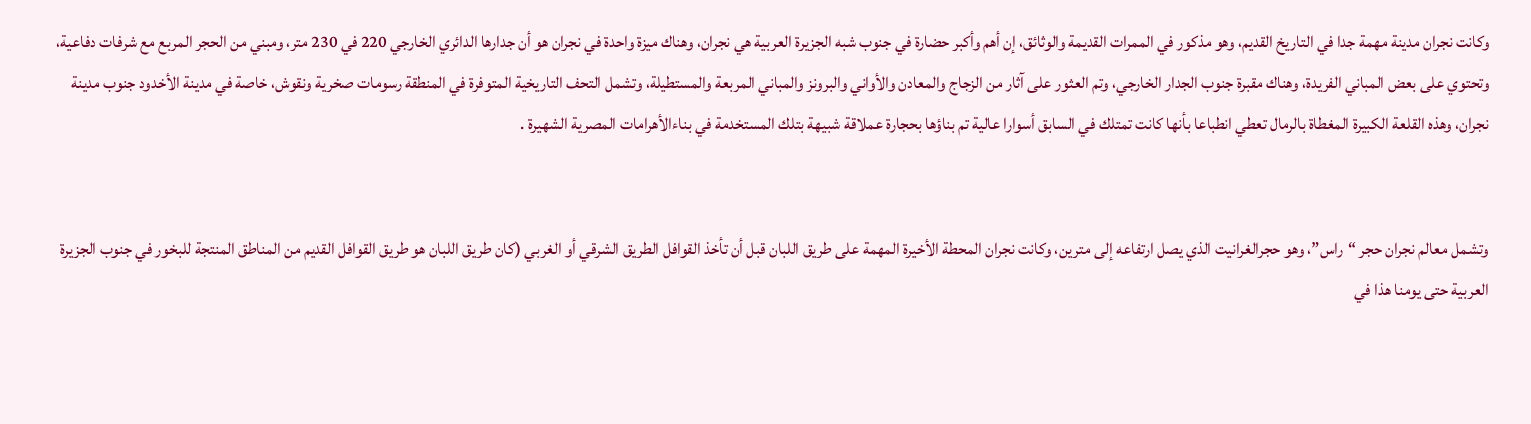وكانت نجران مدينة مهمة جدا في التاريخ القديم، وهو مذكور في الممرات القديمة والوثائق، إن أهم وأكبر حضارة في جنوب شبه الجزيرة العربية هي نجران، وهناك ميزة واحدة في نجران هو أن جدارها الدائري الخارجي 220 في 230 متر، ومبني من الحجر المربع مع شرفات دفاعية، وتحتوي على بعض المباني الفريدة، وهناك مقبرة جنوب الجدار الخارجي، وتم العثور على آثار من الزجاج والمعادن والأواني والبرونز والمباني المربعة والمستطيلة، وتشمل التحف التاريخية المتوفرة في المنطقة رسومات صخرية ونقوش، خاصة في مدينة الأخدود جنوب مدينة نجران، وهذه القلعة الكبيرة المغطاة بالرمال تعطي انطباعا بأنها كانت تمتلك في السابق أسوارا عالية تم بناؤها بحجارة عملاقة شبيهة بتلك المستخدمة في بناءالأهرامات المصرية الشهيرة .


وتشمل معالم نجران حجر “راس”، وهو حجرالغرانيت الذي يصل ارتفاعه إلى مترين، وكانت نجران المحطة الأخيرة المهمة على طريق اللبان قبل أن تأخذ القوافل الطريق الشرقي أو الغربي (كان طريق اللبان هو طريق القوافل القديم من المناطق المنتجة للبخور في جنوب الجزيرة العربية حتى يومنا هذا في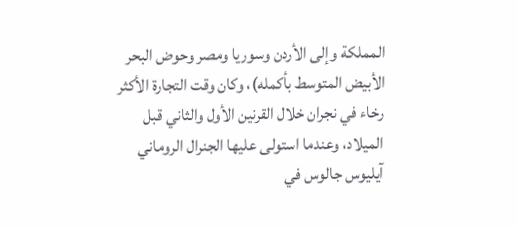المملكة وإلى الأردن وسوريا ومصر وحوض البحر الأبيض المتوسط بأكمله)، وكان وقت التجارة الأكثر رخاء في نجران خلال القرنين الأول والثاني قبل الميلاد، وعندما استولى عليها الجنرال الروماني آيليوس جالوس في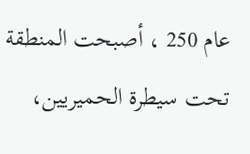عام 250 ، أصبحت المنطقة تحت سيطرة الحميريين،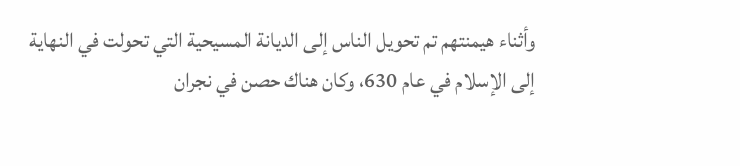وأثناء هيمنتهم تم تحويل الناس إلى الديانة المسيحية التي تحولت في النهاية إلى الإسلام في عام 630، وكان هناك حصن في نجران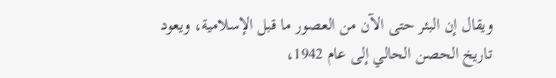ويقال إن البئر حتى الآن من العصور ما قبل الإسلامية، ويعود تاريخ الحصن الحالي إلى عام 1942،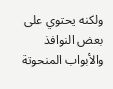ولكنه يحتوي على بعض النوافذ والأبواب المنحوتة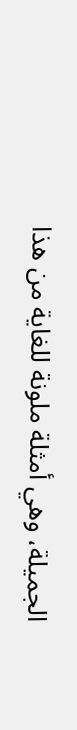الجميلة، وهي أمثلة ملونة للغاية من هذا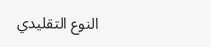النوع التقليدي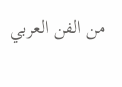من الفن العربي